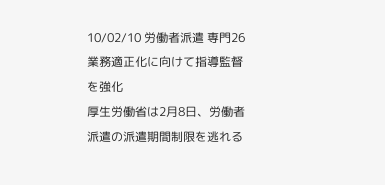10/02/10 労働者派遣 専門26業務適正化に向けて指導監督を強化
厚生労働省は2月8日、労働者派遣の派遣期間制限を逃れる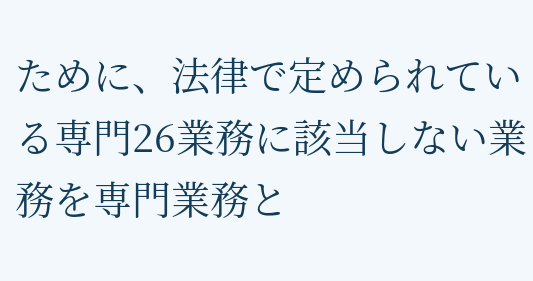ために、法律で定められている専門26業務に該当しない業務を専門業務と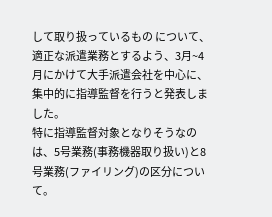して取り扱っているもの について、適正な派遣業務とするよう、3月~4月にかけて大手派遣会社を中心に、集中的に指導監督を行うと発表しました。
特に指導監督対象となりそうなのは、5号業務(事務機器取り扱い)と8号業務(ファイリング)の区分について。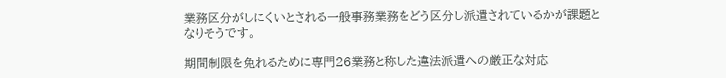業務区分がしにくいとされる一般事務業務をどう区分し派遣されているかが課題となりそうです。

期間制限を免れるために専門26業務と称した違法派遣への厳正な対応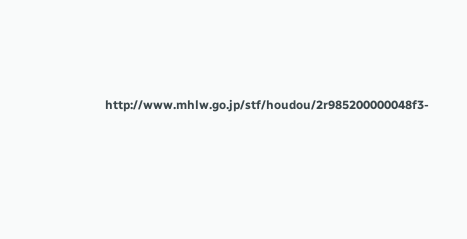http://www.mhlw.go.jp/stf/houdou/2r985200000048f3-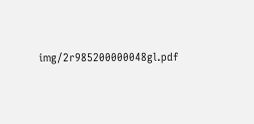img/2r985200000048gl.pdf